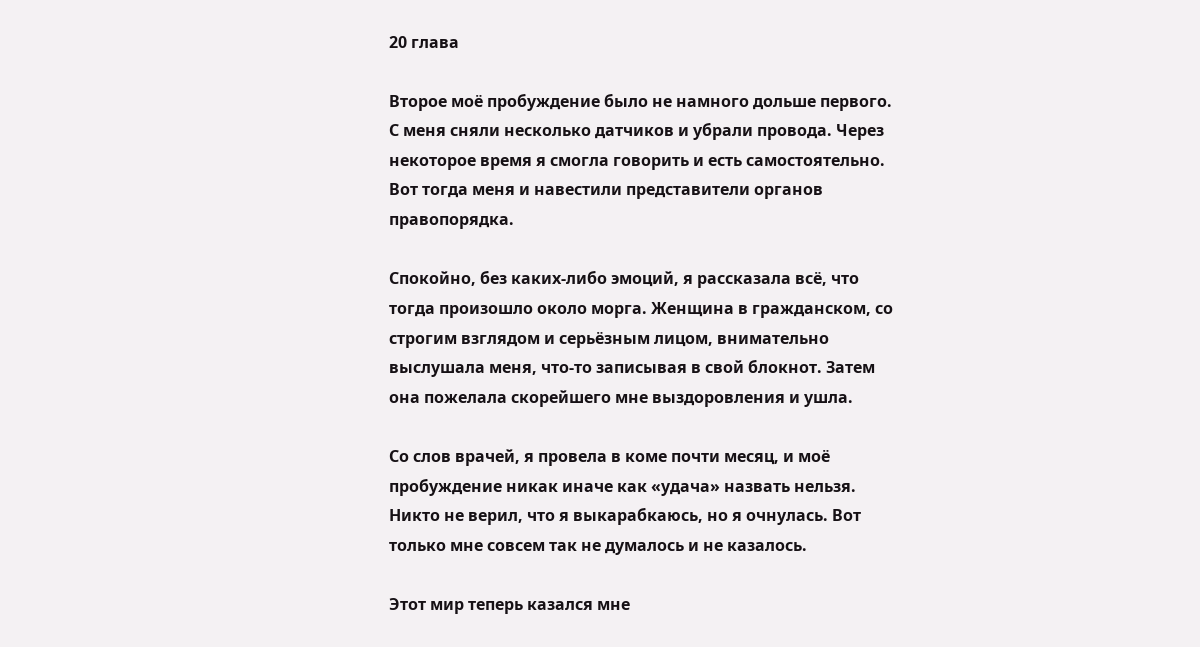20 глава

Второе моё пробуждение было не намного дольше первого. С меня сняли несколько датчиков и убрали провода. Через некоторое время я смогла говорить и есть самостоятельно. Вот тогда меня и навестили представители органов правопорядка.

Спокойно, без каких-либо эмоций, я рассказала всё, что тогда произошло около морга. Женщина в гражданском, со строгим взглядом и серьёзным лицом, внимательно выслушала меня, что-то записывая в свой блокнот. Затем она пожелала скорейшего мне выздоровления и ушла.

Со слов врачей, я провела в коме почти месяц, и моё пробуждение никак иначе как «удача» назвать нельзя. Никто не верил, что я выкарабкаюсь, но я очнулась. Вот только мне совсем так не думалось и не казалось.

Этот мир теперь казался мне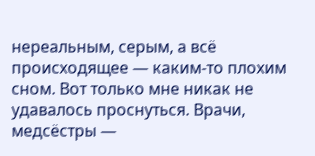нереальным, серым, а всё происходящее — каким-то плохим сном. Вот только мне никак не удавалось проснуться. Врачи, медсёстры —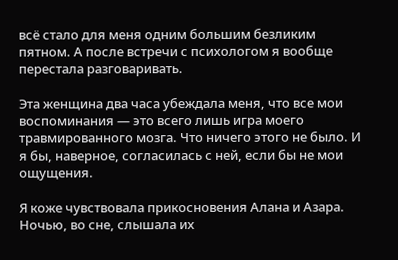всё стало для меня одним большим безликим пятном. А после встречи с психологом я вообще перестала разговаривать.

Эта женщина два часа убеждала меня, что все мои воспоминания — это всего лишь игра моего травмированного мозга. Что ничего этого не было. И я бы, наверное, согласилась с ней, если бы не мои ощущения.

Я коже чувствовала прикосновения Алана и Азара. Ночью, во сне, слышала их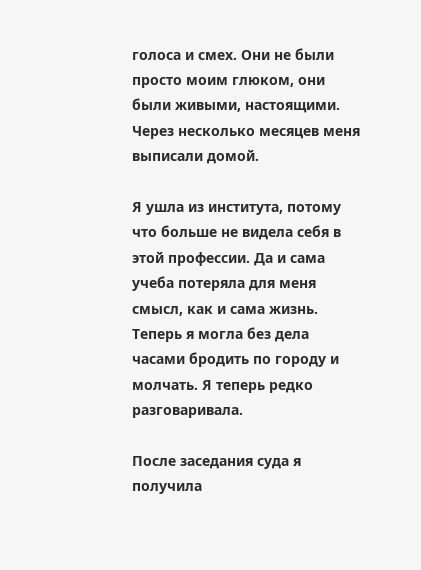голоса и смех. Они не были просто моим глюком, они были живыми, настоящими. Через несколько месяцев меня выписали домой.

Я ушла из института, потому что больше не видела себя в этой профессии. Да и сама учеба потеряла для меня смысл, как и сама жизнь. Теперь я могла без дела часами бродить по городу и молчать. Я теперь редко разговаривала.

После заседания суда я получила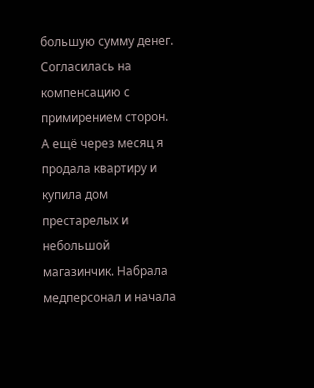большую сумму денег. Согласилась на компенсацию с примирением сторон. А ещё через месяц я продала квартиру и купила дом престарелых и небольшой магазинчик. Набрала медперсонал и начала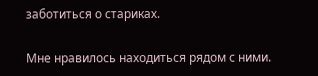заботиться о стариках.

Мне нравилось находиться рядом с ними.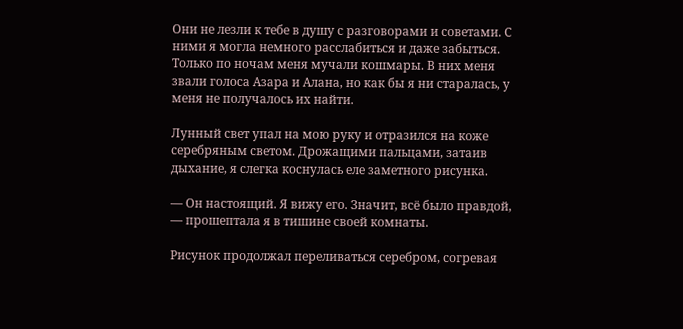Они не лезли к тебе в душу с разговорами и советами. С ними я могла немного расслабиться и даже забыться. Только по ночам меня мучали кошмары. В них меня звали голоса Азара и Алана, но как бы я ни старалась, у меня не получалось их найти.

Лунный свет упал на мою руку и отразился на коже серебряным светом. Дрожащими пальцами, затаив дыхание, я слегка коснулась еле заметного рисунка.

— Он настоящий. Я вижу его. Значит, всё было правдой, — прошептала я в тишине своей комнаты.

Рисунок продолжал переливаться серебром, согревая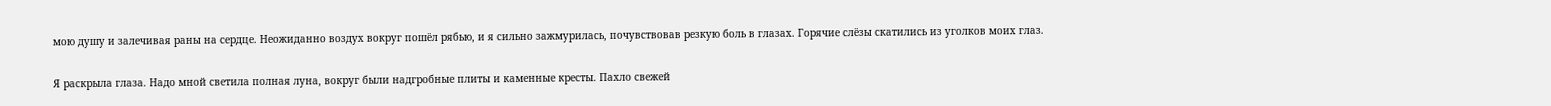мою душу и залечивая раны на сердце. Неожиданно воздух вокруг пошёл рябью, и я сильно зажмурилась, почувствовав резкую боль в глазах. Горячие слёзы скатились из уголков моих глаз.

Я раскрыла глаза. Надо мной светила полная луна, вокруг были надгробные плиты и каменные кресты. Пахло свежей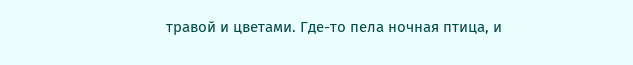травой и цветами. Где-то пела ночная птица, и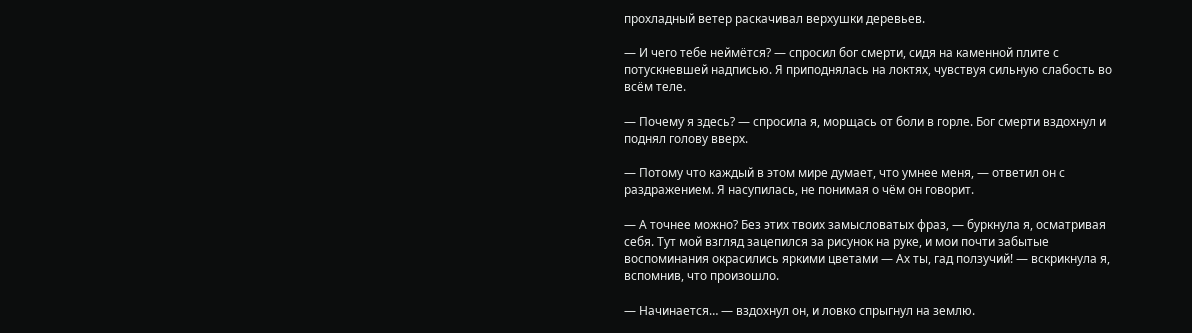прохладный ветер раскачивал верхушки деревьев.

— И чего тебе неймётся? — спросил бог смерти, сидя на каменной плите с потускневшей надписью. Я приподнялась на локтях, чувствуя сильную слабость во всём теле.

— Почему я здесь? — спросила я, морщась от боли в горле. Бог смерти вздохнул и поднял голову вверх.

— Потому что каждый в этом мире думает, что умнее меня, — ответил он с раздражением. Я насупилась, не понимая о чём он говорит.

— А точнее можно? Без этих твоих замысловатых фраз, — буркнула я, осматривая себя. Тут мой взгляд зацепился за рисунок на руке, и мои почти забытые воспоминания окрасились яркими цветами — Ах ты, гад ползучий! — вскрикнула я, вспомнив, что произошло.

— Начинается… — вздохнул он, и ловко спрыгнул на землю.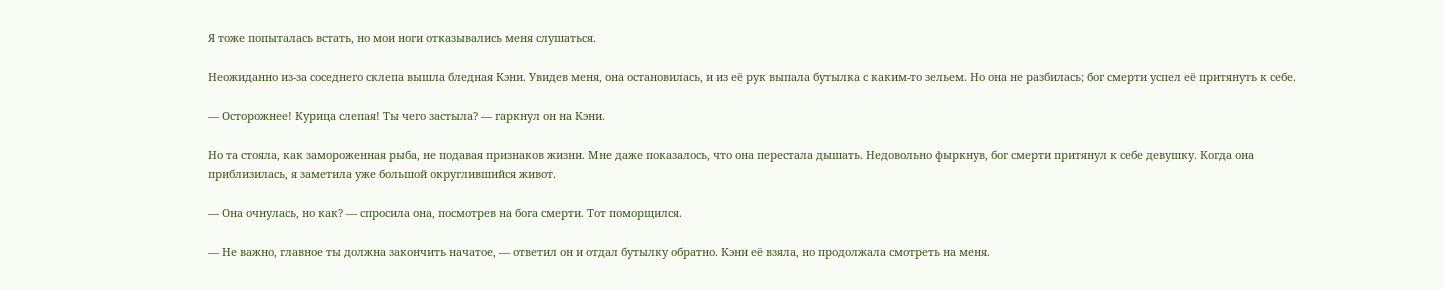Я тоже попыталась встать, но мои ноги отказывались меня слушаться.

Неожиданно из-за соседнего склепа вышла бледная Кэни. Увидев меня, она остановилась, и из её рук выпала бутылка с каким-то зельем. Но она не разбилась; бог смерти успел её притянуть к себе.

— Осторожнее! Курица слепая! Ты чего застыла? — гаркнул он на Кэни.

Но та стояла, как замороженная рыба, не подавая признаков жизни. Мне даже показалось, что она перестала дышать. Недовольно фыркнув, бог смерти притянул к себе девушку. Когда она приблизилась, я заметила уже большой округлившийся живот.

— Она очнулась, но как? — спросила она, посмотрев на бога смерти. Тот поморщился.

— Не важно, главное ты должна закончить начатое, — ответил он и отдал бутылку обратно. Кэни её взяла, но продолжала смотреть на меня.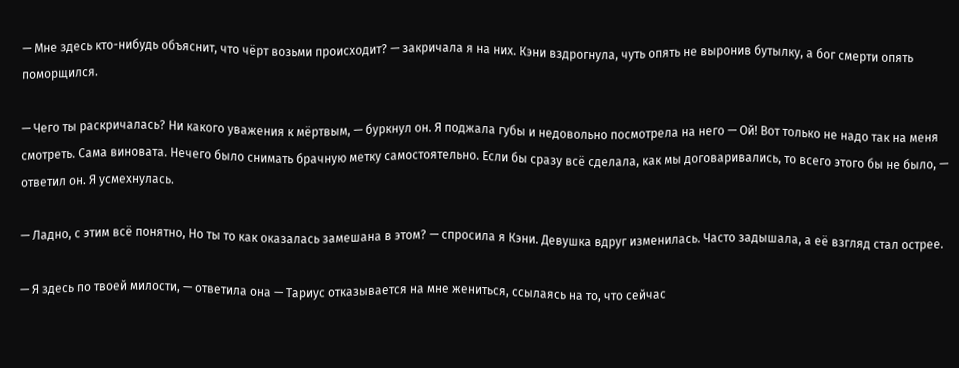— Мне здесь кто-нибудь объяснит, что чёрт возьми происходит? — закричала я на них. Кэни вздрогнула, чуть опять не выронив бутылку, а бог смерти опять поморщился.

— Чего ты раскричалась? Ни какого уважения к мёртвым, — буркнул он. Я поджала губы и недовольно посмотрела на него — Ой! Вот только не надо так на меня смотреть. Сама виновата. Нечего было снимать брачную метку самостоятельно. Если бы сразу всё сделала, как мы договаривались, то всего этого бы не было, — ответил он. Я усмехнулась.

— Ладно, с этим всё понятно, Но ты то как оказалась замешана в этом? — спросила я Кэни. Девушка вдруг изменилась. Часто задышала, а её взгляд стал острее.

— Я здесь по твоей милости, — ответила она — Тариус отказывается на мне жениться, ссылаясь на то, что сейчас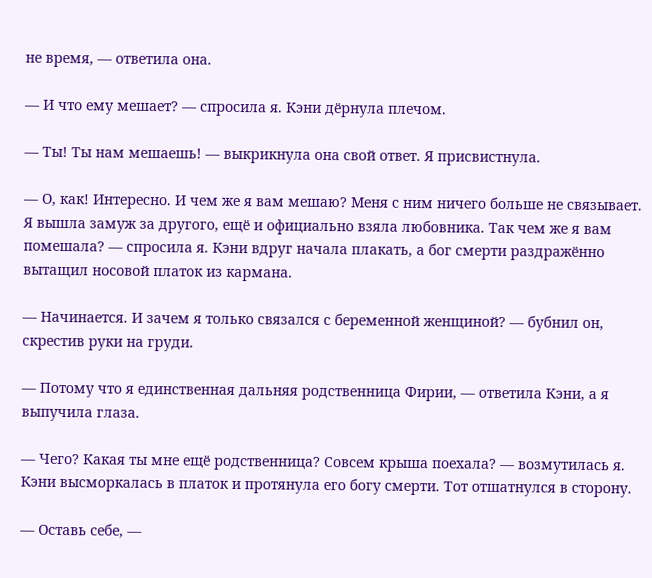не время, — ответила она.

— И что ему мешает? — спросила я. Кэни дёрнула плечом.

— Ты! Ты нам мешаешь! — выкрикнула она свой ответ. Я присвистнула.

— О, как! Интересно. И чем же я вам мешаю? Меня с ним ничего больше не связывает. Я вышла замуж за другого, ещё и официально взяла любовника. Так чем же я вам помешала? — спросила я. Кэни вдруг начала плакать, а бог смерти раздражённо вытащил носовой платок из кармана.

— Начинается. И зачем я только связался с беременной женщиной? — бубнил он, скрестив руки на груди.

— Потому что я единственная дальняя родственница Фирии, — ответила Кэни, а я выпучила глаза.

— Чего? Какая ты мне ещё родственница? Совсем крыша поехала? — возмутилась я. Кэни высморкалась в платок и протянула его богу смерти. Тот отшатнулся в сторону.

— Оставь себе, —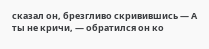сказал он, брезгливо скривившись — А ты не кричи, — обратился он ко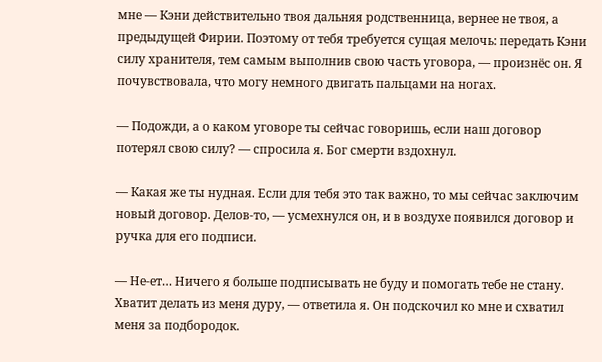мне — Кэни действительно твоя дальняя родственница, вернее не твоя, а предыдущей Фирии. Поэтому от тебя требуется сущая мелочь: передать Кэни силу хранителя, тем самым выполнив свою часть уговора, — произнёс он. Я почувствовала, что могу немного двигать пальцами на ногах.

— Подожди, а о каком уговоре ты сейчас говоришь, если наш договор потерял свою силу? — спросила я. Бог смерти вздохнул.

— Какая же ты нудная. Если для тебя это так важно, то мы сейчас заключим новый договор. Делов-то, — усмехнулся он, и в воздухе появился договор и ручка для его подписи.

— Не-ет… Ничего я больше подписывать не буду и помогать тебе не стану. Хватит делать из меня дуру, — ответила я. Он подскочил ко мне и схватил меня за подбородок.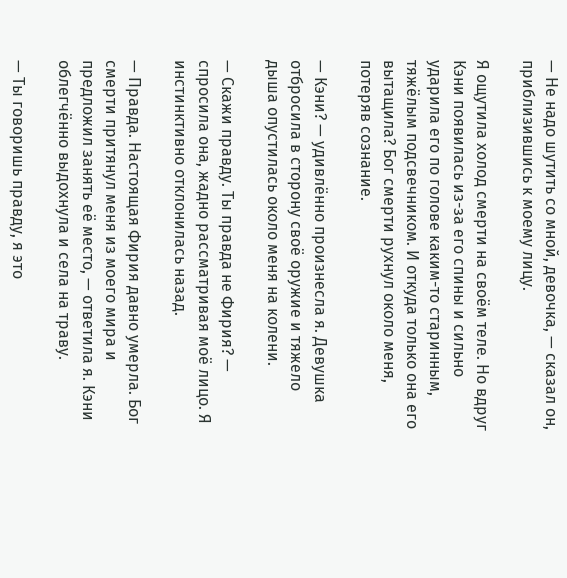— Не надо шутить со мной, девочка, — сказал он, приблизившись к моему лицу.

Я ощутила холод смерти на своём теле. Но вдруг Кэни появилась из-за его спины и сильно ударила его по голове каким-то старинным, тяжёлым подсвечником. И откуда только она его вытащила? Бог смерти рухнул около меня, потеряв сознание.

— Кэни? — удивлённо произнесла я. Девушка отбросила в сторону своё оружие и тяжело дыша опустилась около меня на колени.

— Скажи правду. Ты правда не Фирия? — спросила она, жадно рассматривая моё лицо. Я инстинктивно отклонилась назад.

— Правда. Настоящая Фирия давно умерла. Бог смерти притянул меня из моего мира и предложил занять её место, — ответила я. Кэни облегчённо выдохнула и села на траву.

— Ты говоришь правду, я это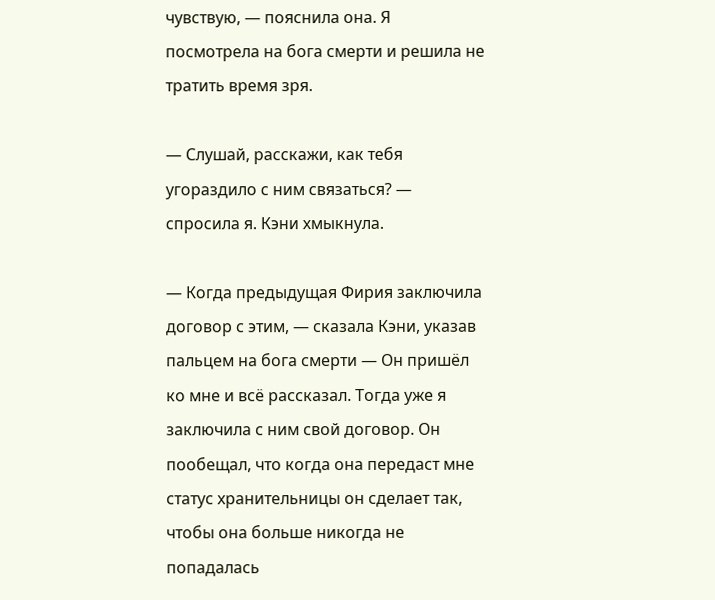чувствую, — пояснила она. Я посмотрела на бога смерти и решила не тратить время зря.

— Слушай, расскажи, как тебя угораздило с ним связаться? — спросила я. Кэни хмыкнула.

— Когда предыдущая Фирия заключила договор с этим, — сказала Кэни, указав пальцем на бога смерти — Он пришёл ко мне и всё рассказал. Тогда уже я заключила с ним свой договор. Он пообещал, что когда она передаст мне статус хранительницы он сделает так, чтобы она больше никогда не попадалась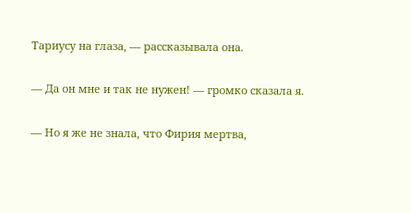Тариусу на глаза, — рассказывала она.

— Да он мне и так не нужен! — громко сказала я.

— Но я же не знала, что Фирия мертва,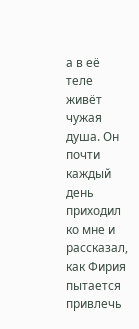а в её теле живёт чужая душа. Он почти каждый день приходил ко мне и рассказал, как Фирия пытается привлечь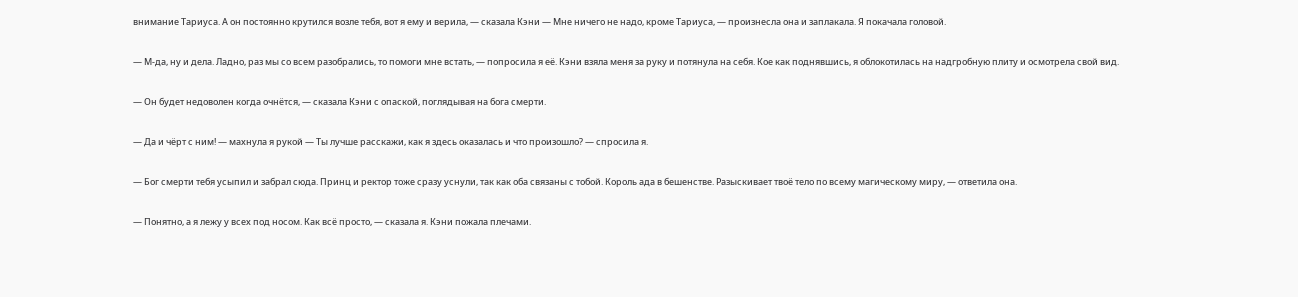внимание Тариуса. А он постоянно крутился возле тебя, вот я ему и верила, — сказала Кэни — Мне ничего не надо, кроме Тариуса, — произнесла она и заплакала. Я покачала головой.

— М-да, ну и дела. Ладно, раз мы со всем разобрались, то помоги мне встать, — попросила я её. Кэни взяла меня за руку и потянула на себя. Кое как поднявшись, я облокотилась на надгробную плиту и осмотрела свой вид.

— Он будет недоволен когда очнётся, — сказала Кэни с опаской, поглядывая на бога смерти.

— Да и чёрт с ним! — махнула я рукой — Ты лучше расскажи, как я здесь оказалась и что произошло? — спросила я.

— Бог смерти тебя усыпил и забрал сюда. Принц и ректор тоже сразу уснули, так как оба связаны с тобой. Король ада в бешенстве. Разыскивает твоё тело по всему магическому миру, — ответила она.

— Понятно, а я лежу у всех под носом. Как всё просто, — сказала я. Кэни пожала плечами.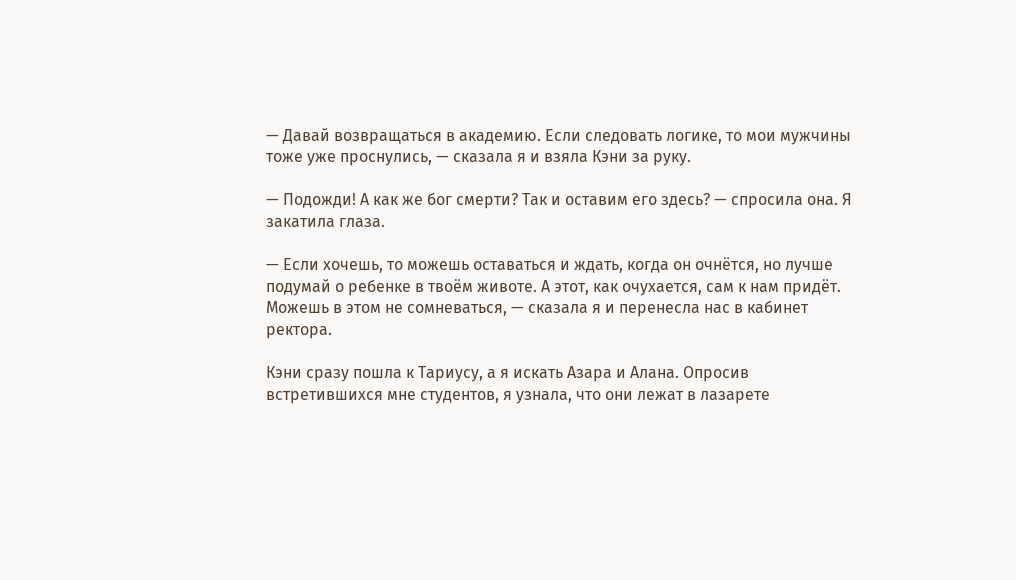— Давай возвращаться в академию. Если следовать логике, то мои мужчины тоже уже проснулись, — сказала я и взяла Кэни за руку.

— Подожди! А как же бог смерти? Так и оставим его здесь? — спросила она. Я закатила глаза.

— Если хочешь, то можешь оставаться и ждать, когда он очнётся, но лучше подумай о ребенке в твоём животе. А этот, как очухается, сам к нам придёт. Можешь в этом не сомневаться, — сказала я и перенесла нас в кабинет ректора.

Кэни сразу пошла к Тариусу, а я искать Азара и Алана. Опросив встретившихся мне студентов, я узнала, что они лежат в лазарете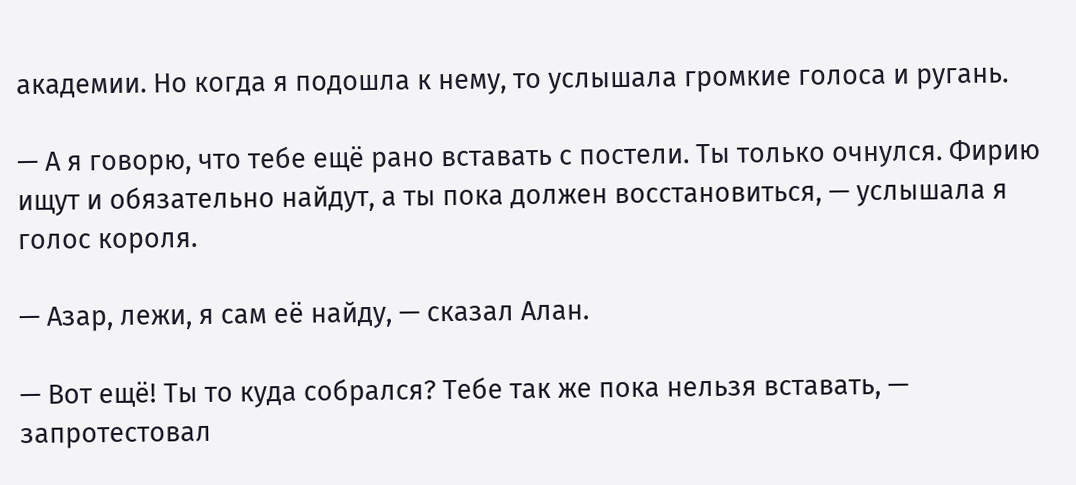академии. Но когда я подошла к нему, то услышала громкие голоса и ругань.

— А я говорю, что тебе ещё рано вставать с постели. Ты только очнулся. Фирию ищут и обязательно найдут, а ты пока должен восстановиться, — услышала я голос короля.

— Азар, лежи, я сам её найду, — сказал Алан.

— Вот ещё! Ты то куда собрался? Тебе так же пока нельзя вставать, — запротестовал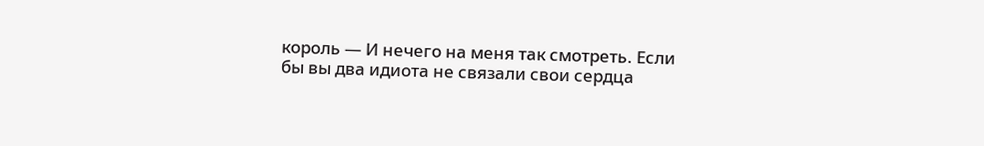король — И нечего на меня так смотреть. Если бы вы два идиота не связали свои сердца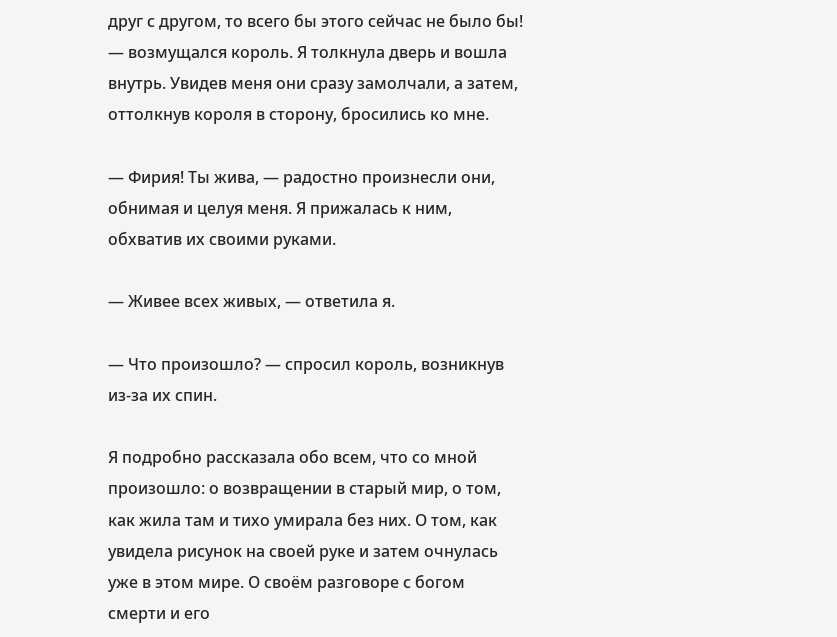друг с другом, то всего бы этого сейчас не было бы! — возмущался король. Я толкнула дверь и вошла внутрь. Увидев меня они сразу замолчали, а затем, оттолкнув короля в сторону, бросились ко мне.

— Фирия! Ты жива, — радостно произнесли они, обнимая и целуя меня. Я прижалась к ним, обхватив их своими руками.

— Живее всех живых, — ответила я.

— Что произошло? — спросил король, возникнув из-за их спин.

Я подробно рассказала обо всем, что со мной произошло: о возвращении в старый мир, о том, как жила там и тихо умирала без них. О том, как увидела рисунок на своей руке и затем очнулась уже в этом мире. О своём разговоре с богом смерти и его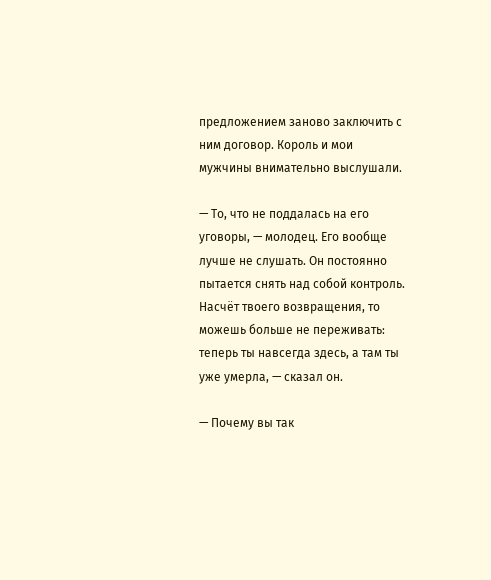предложением заново заключить с ним договор. Король и мои мужчины внимательно выслушали.

— То, что не поддалась на его уговоры, — молодец. Его вообще лучше не слушать. Он постоянно пытается снять над собой контроль. Насчёт твоего возвращения, то можешь больше не переживать: теперь ты навсегда здесь, а там ты уже умерла, — сказал он.

— Почему вы так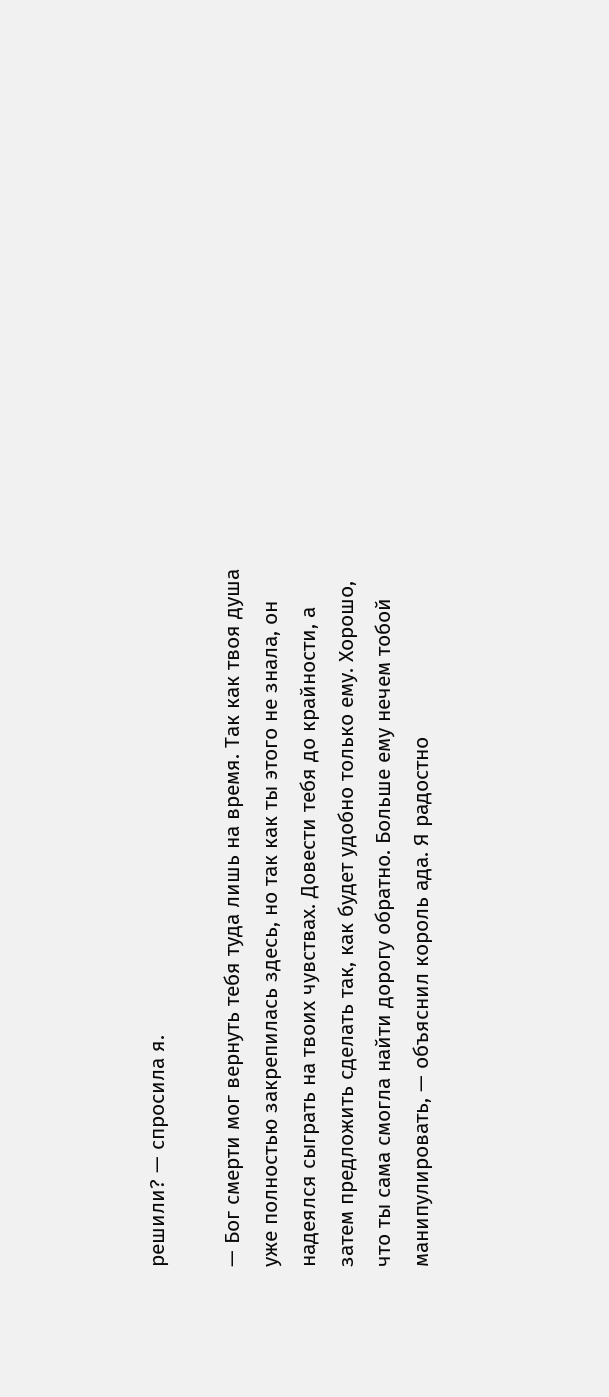решили? — спросила я.

— Бог смерти мог вернуть тебя туда лишь на время. Так как твоя душа уже полностью закрепилась здесь, но так как ты этого не знала, он надеялся сыграть на твоих чувствах. Довести тебя до крайности, а затем предложить сделать так, как будет удобно только ему. Хорошо, что ты сама смогла найти дорогу обратно. Больше ему нечем тобой манипулировать, — объяснил король ада. Я радостно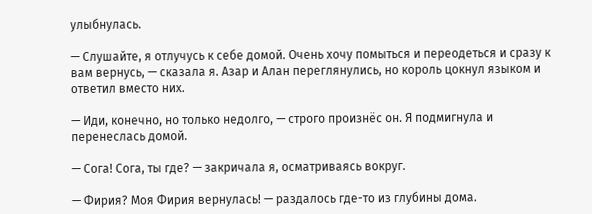улыбнулась.

— Слушайте, я отлучусь к себе домой. Очень хочу помыться и переодеться и сразу к вам вернусь, — сказала я. Азар и Алан переглянулись, но король цокнул языком и ответил вместо них.

— Иди, конечно, но только недолго, — строго произнёс он. Я подмигнула и перенеслась домой.

— Сога! Сога, ты где? — закричала я, осматриваясь вокруг.

— Фирия? Моя Фирия вернулась! — раздалось где-то из глубины дома.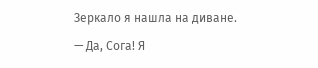Зеркало я нашла на диване.

— Да, Сога! Я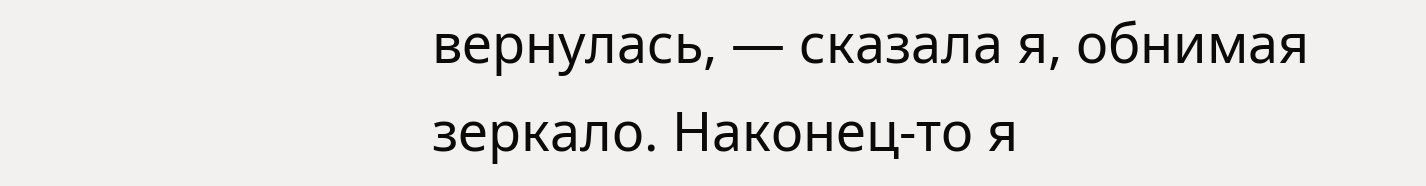вернулась, — сказала я, обнимая зеркало. Наконец-то я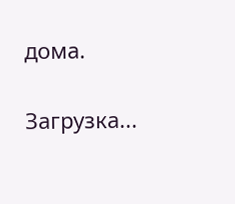дома.

Загрузка...